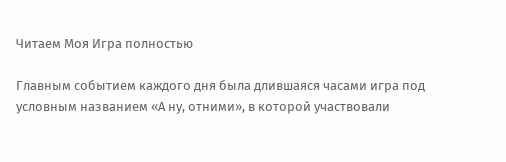Читаем Моя Игра полностью

Главным событием каждого дня была длившаяся часами игра под условным названием «А ну, отними», в которой участвовали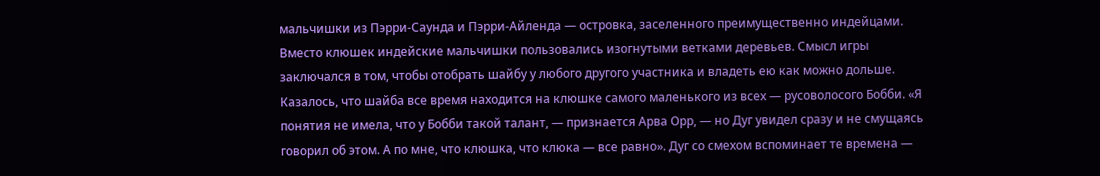мальчишки из Пэрри-Саунда и Пэрри-Айленда — островка, заселенного преимущественно индейцами. Вместо клюшек индейские мальчишки пользовались изогнутыми ветками деревьев. Смысл игры заключался в том, чтобы отобрать шайбу у любого другого участника и владеть ею как можно дольше. Казалось, что шайба все время находится на клюшке самого маленького из всех — русоволосого Бобби. «Я понятия не имела, что у Бобби такой талант, — признается Арва Орр, — но Дуг увидел сразу и не смущаясь говорил об этом. А по мне, что клюшка, что клюка — все равно». Дуг со смехом вспоминает те времена —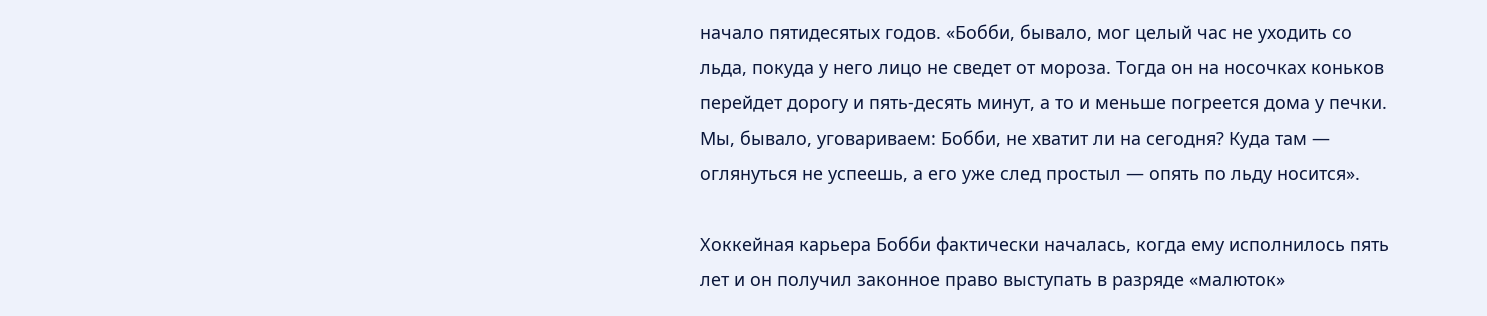начало пятидесятых годов. «Бобби, бывало, мог целый час не уходить со льда, покуда у него лицо не сведет от мороза. Тогда он на носочках коньков перейдет дорогу и пять-десять минут, а то и меньше погреется дома у печки. Мы, бывало, уговариваем: Бобби, не хватит ли на сегодня? Куда там — оглянуться не успеешь, а его уже след простыл — опять по льду носится».

Хоккейная карьера Бобби фактически началась, когда ему исполнилось пять лет и он получил законное право выступать в разряде «малюток»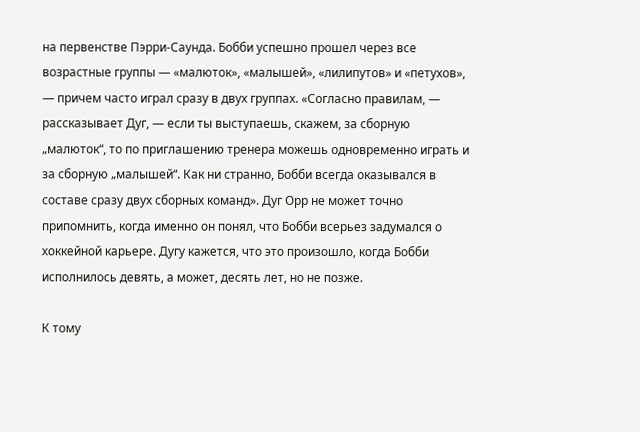на первенстве Пэрри-Саунда. Бобби успешно прошел через все возрастные группы — «малюток», «малышей», «лилипутов» и «петухов», — причем часто играл сразу в двух группах. «Согласно правилам, — рассказывает Дуг, — если ты выступаешь, скажем, за сборную „малюток“, то по приглашению тренера можешь одновременно играть и за сборную „малышей“. Как ни странно, Бобби всегда оказывался в составе сразу двух сборных команд». Дуг Орр не может точно припомнить, когда именно он понял, что Бобби всерьез задумался о хоккейной карьере. Дугу кажется, что это произошло, когда Бобби исполнилось девять, а может, десять лет, но не позже.

К тому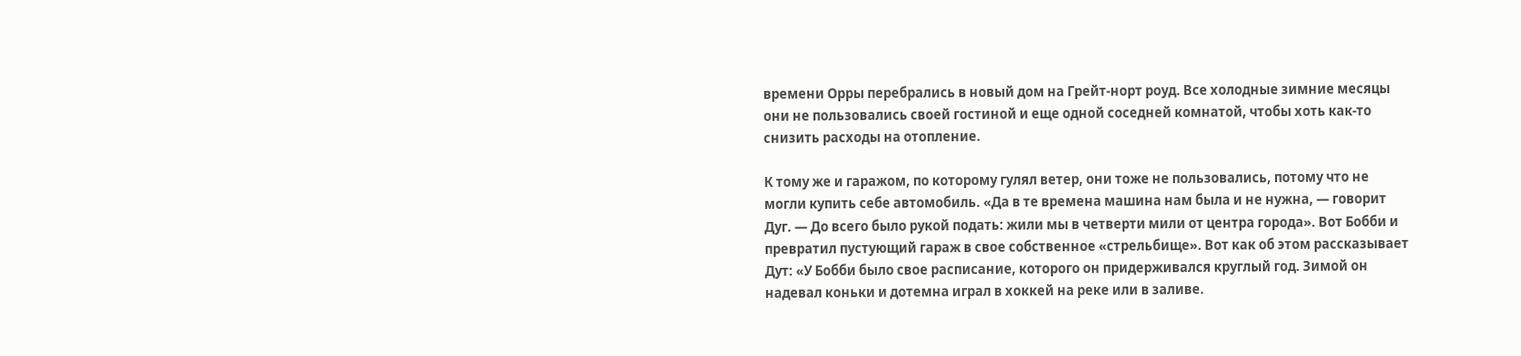времени Орры перебрались в новый дом на Грейт-норт роуд. Все холодные зимние месяцы они не пользовались своей гостиной и еще одной соседней комнатой, чтобы хоть как-то снизить расходы на отопление.

К тому же и гаражом, по которому гулял ветер, они тоже не пользовались, потому что не могли купить себе автомобиль. «Да в те времена машина нам была и не нужна, — говорит Дуг. — До всего было рукой подать: жили мы в четверти мили от центра города». Вот Бобби и превратил пустующий гараж в свое собственное «стрельбище». Вот как об этом рассказывает Дут: «У Бобби было свое расписание, которого он придерживался круглый год. Зимой он надевал коньки и дотемна играл в хоккей на реке или в заливе.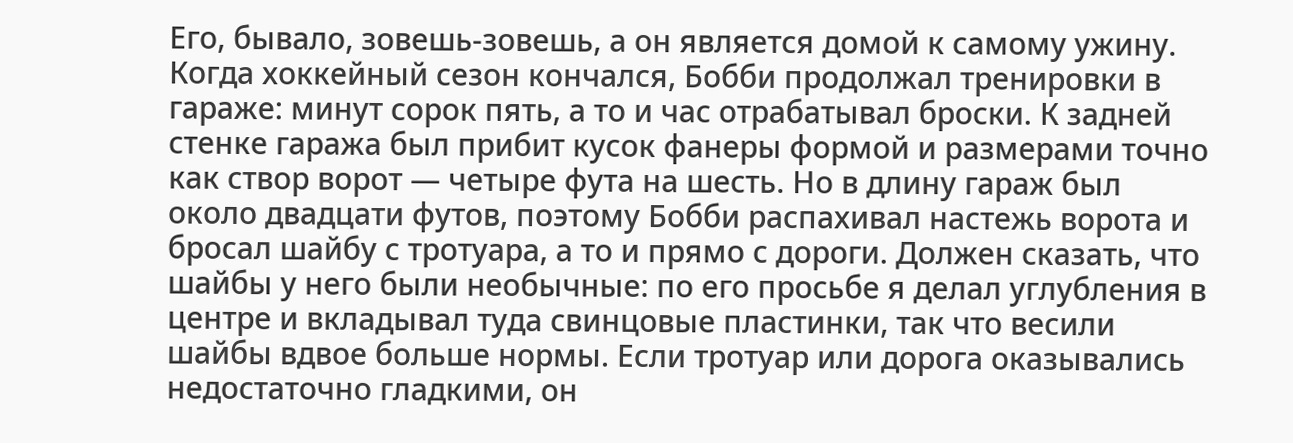Его, бывало, зовешь-зовешь, а он является домой к самому ужину. Когда хоккейный сезон кончался, Бобби продолжал тренировки в гараже: минут сорок пять, а то и час отрабатывал броски. К задней стенке гаража был прибит кусок фанеры формой и размерами точно как створ ворот — четыре фута на шесть. Но в длину гараж был около двадцати футов, поэтому Бобби распахивал настежь ворота и бросал шайбу с тротуара, а то и прямо с дороги. Должен сказать, что шайбы у него были необычные: по его просьбе я делал углубления в центре и вкладывал туда свинцовые пластинки, так что весили шайбы вдвое больше нормы. Если тротуар или дорога оказывались недостаточно гладкими, он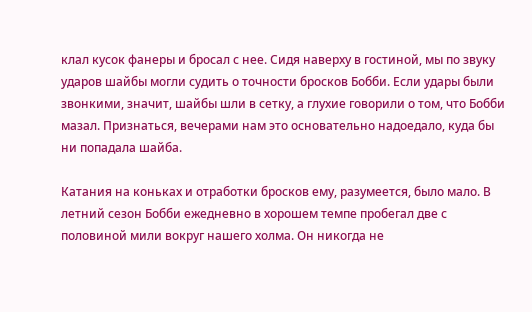клал кусок фанеры и бросал с нее. Сидя наверху в гостиной, мы по звуку ударов шайбы могли судить о точности бросков Бобби. Если удары были звонкими, значит, шайбы шли в сетку, а глухие говорили о том, что Бобби мазал. Признаться, вечерами нам это основательно надоедало, куда бы ни попадала шайба.

Катания на коньках и отработки бросков ему, разумеется, было мало. В летний сезон Бобби ежедневно в хорошем темпе пробегал две с половиной мили вокруг нашего холма. Он никогда не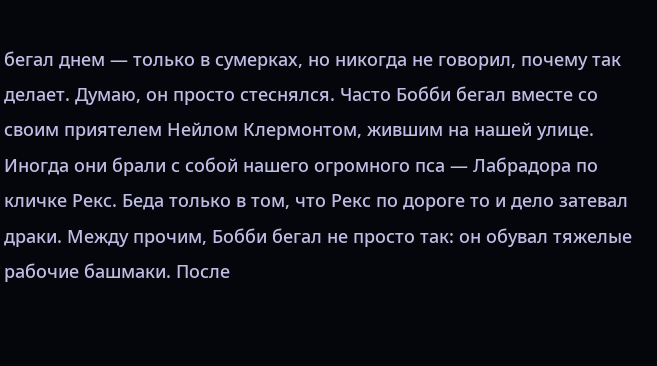бегал днем — только в сумерках, но никогда не говорил, почему так делает. Думаю, он просто стеснялся. Часто Бобби бегал вместе со своим приятелем Нейлом Клермонтом, жившим на нашей улице. Иногда они брали с собой нашего огромного пса — Лабрадора по кличке Рекс. Беда только в том, что Рекс по дороге то и дело затевал драки. Между прочим, Бобби бегал не просто так: он обувал тяжелые рабочие башмаки. После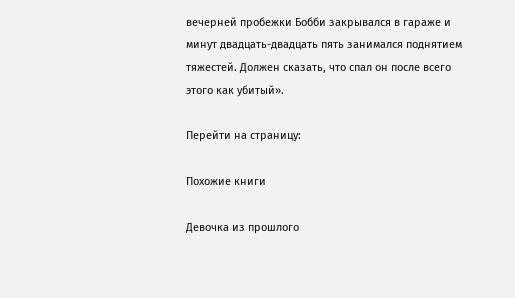вечерней пробежки Бобби закрывался в гараже и минут двадцать-двадцать пять занимался поднятием тяжестей. Должен сказать, что спал он после всего этого как убитый».

Перейти на страницу:

Похожие книги

Девочка из прошлого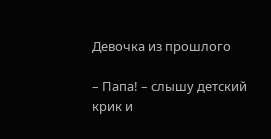Девочка из прошлого

– Папа! – слышу детский крик и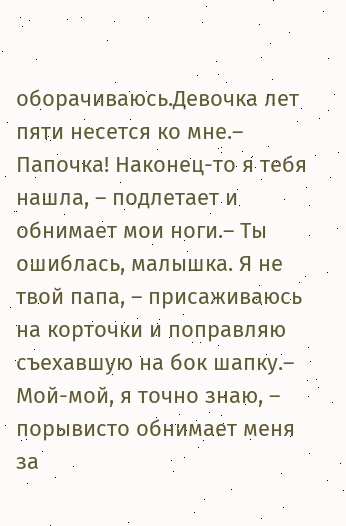оборачиваюсь.Девочка лет пяти несется ко мне.– Папочка! Наконец-то я тебя нашла, – подлетает и обнимает мои ноги.– Ты ошиблась, малышка. Я не твой папа, – присаживаюсь на корточки и поправляю съехавшую на бок шапку.– Мой-мой, я точно знаю, – порывисто обнимает меня за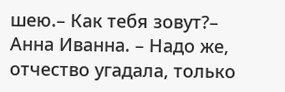шею.– Как тебя зовут?– Анна Иванна. – Надо же, отчество угадала, только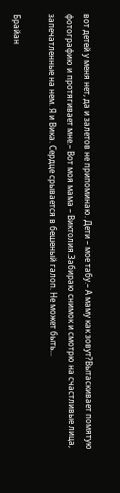вот детей у меня нет, да и залетов не припоминаю. Дети – мое табу.– А маму как зовут?Вытаскивает помятую фотографию и протягивает мне.– Вот моя мама – Виктолия.Забираю снимок и смотрю на счастливые лица, запечатленные на нем. Я и Вика. Сердце срывается в бешеный галоп. Не может быть...

Брайан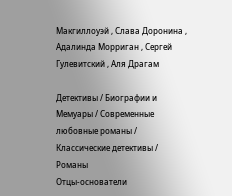Макгиллоуэй , Слава Доронина , Адалинда Морриган , Сергей Гулевитский , Аля Драгам

Детективы / Биографии и Мемуары / Современные любовные романы / Классические детективы / Романы
Отцы-основатели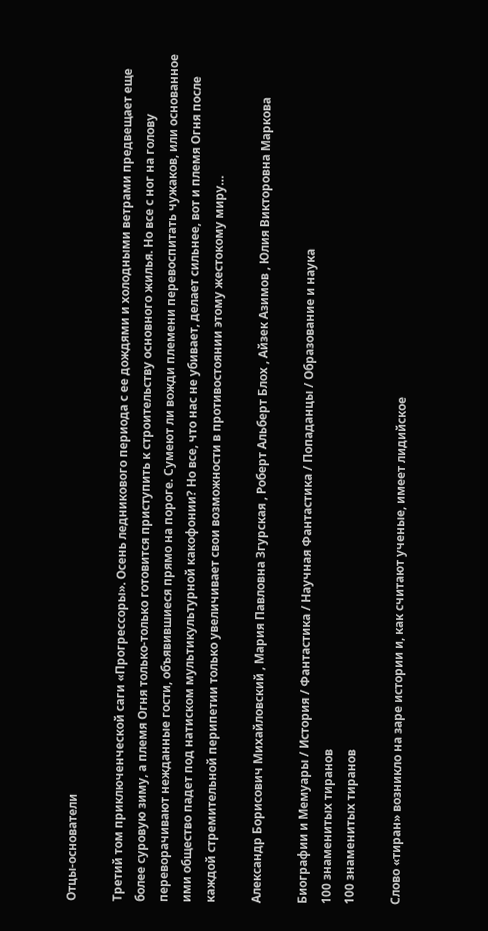Отцы-основатели

Третий том приключенческой саги «Прогрессоры». Осень ледникового периода с ее дождями и холодными ветрами предвещает еще более суровую зиму, а племя Огня только-только готовится приступить к строительству основного жилья. Но все с ног на голову переворачивают нежданные гости, объявившиеся прямо на пороге. Сумеют ли вожди племени перевоспитать чужаков, или основанное ими общество падет под натиском мультикультурной какофонии? Но все, что нас не убивает, делает сильнее, вот и племя Огня после каждой стремительной перипетии только увеличивает свои возможности в противостоянии этому жестокому миру…

Александр Борисович Михайловский , Мария Павловна Згурская , Роберт Альберт Блох , Айзек Азимов , Юлия Викторовна Маркова

Биографии и Мемуары / История / Фантастика / Научная Фантастика / Попаданцы / Образование и наука
100 знаменитых тиранов
100 знаменитых тиранов

Слово «тиран» возникло на заре истории и, как считают ученые, имеет лидийское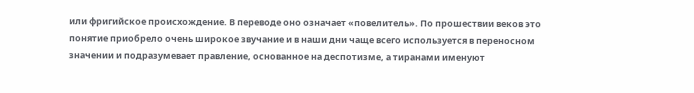или фригийское происхождение. В переводе оно означает «повелитель». По прошествии веков это понятие приобрело очень широкое звучание и в наши дни чаще всего используется в переносном значении и подразумевает правление, основанное на деспотизме, а тиранами именуют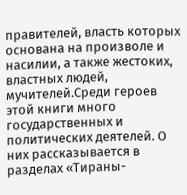правителей, власть которых основана на произволе и насилии, а также жестоких, властных людей, мучителей.Среди героев этой книги много государственных и политических деятелей. О них рассказывается в разделах «Тираны-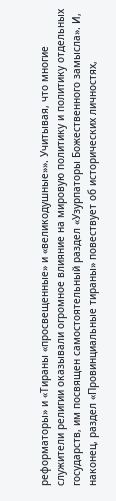реформаторы» и «Тираны «просвещенные» и «великодушные»». Учитывая, что многие служители религии оказывали огромное влияние на мировую политику и политику отдельных государств, им посвящен самостоятельный раздел «Узурпаторы Божественного замысла». И, наконец, раздел «Провинциальные тираны» повествует об исторических личностях,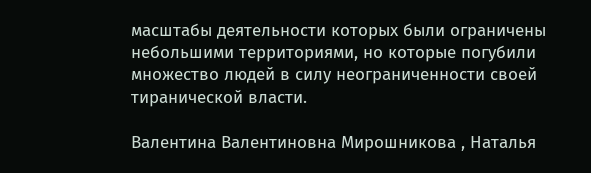масштабы деятельности которых были ограничены небольшими территориями, но которые погубили множество людей в силу неограниченности своей тиранической власти.

Валентина Валентиновна Мирошникова , Наталья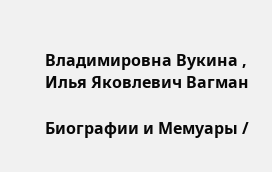Владимировна Вукина , Илья Яковлевич Вагман

Биографии и Мемуары /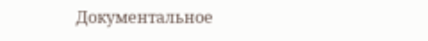Документальное